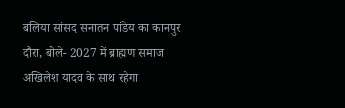बलिया सांसद सनातन पांडेय का कानपुर दौरा, बोले- 2027 में ब्राह्मण समाज अखिलेश यादव के साथ रहेगा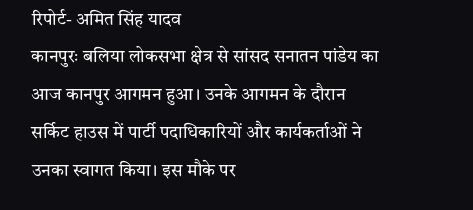रिपोर्ट- अमित सिंह यादव
कानपुरः बलिया लोकसभा क्षेत्र से सांसद सनातन पांडेय का आज कानपुर आगमन हुआ। उनके आगमन के दौरान सर्किट हाउस में पार्टी पदाधिकारियों और कार्यकर्ताओं ने उनका स्वागत किया। इस मौके पर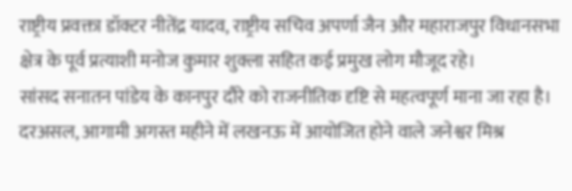राष्ट्रीय प्रवक्ता डॉक्टर नीतेंद्र यादव, राष्ट्रीय सचिव अपर्णा जैन और महाराजपुर विधानसभा क्षेत्र के पूर्व प्रत्याशी मनोज कुमार शुक्ला सहित कई प्रमुख लोग मौजूद रहे।
सांसद सनातन पांडेय के कानपुर दौरे को राजनीतिक दृष्टि से महत्वपूर्ण माना जा रहा है। दरअसल, आगामी अगस्त महीने में लखनऊ में आयोजित होने वाले जनेश्वर मिश्र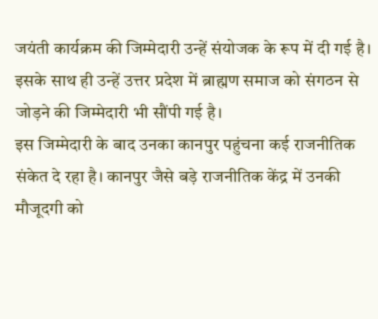जयंती कार्यक्रम की जिम्मेदारी उन्हें संयोजक के रूप में दी गई है। इसके साथ ही उन्हें उत्तर प्रदेश में ब्राह्मण समाज को संगठन से जोड़ने की जिम्मेदारी भी सौंपी गई है।
इस जिम्मेदारी के बाद उनका कानपुर पहुंचना कई राजनीतिक संकेत दे रहा है। कानपुर जैसे बड़े राजनीतिक केंद्र में उनकी मौजूदगी को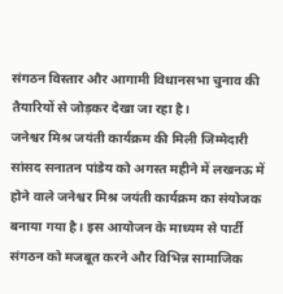संगठन विस्तार और आगामी विधानसभा चुनाव की तैयारियों से जोड़कर देखा जा रहा है।
जनेश्वर मिश्र जयंती कार्यक्रम की मिली जिम्मेदारी
सांसद सनातन पांडेय को अगस्त महीने में लखनऊ में होने वाले जनेश्वर मिश्र जयंती कार्यक्रम का संयोजक बनाया गया है। इस आयोजन के माध्यम से पार्टी संगठन को मजबूत करने और विभिन्न सामाजिक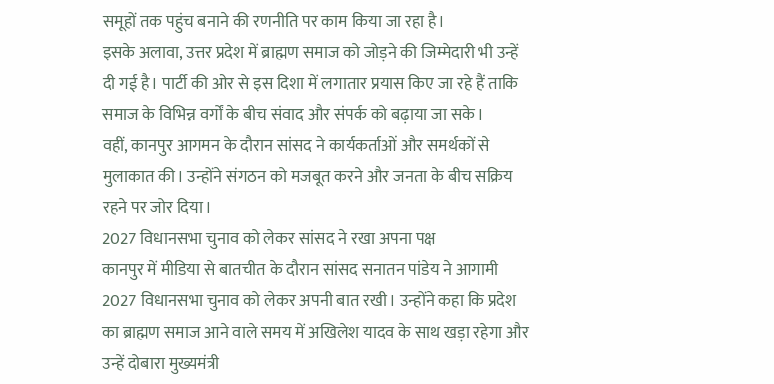समूहों तक पहुंच बनाने की रणनीति पर काम किया जा रहा है।
इसके अलावा, उत्तर प्रदेश में ब्राह्मण समाज को जोड़ने की जिम्मेदारी भी उन्हें दी गई है। पार्टी की ओर से इस दिशा में लगातार प्रयास किए जा रहे हैं ताकि समाज के विभिन्न वर्गों के बीच संवाद और संपर्क को बढ़ाया जा सके।
वहीं, कानपुर आगमन के दौरान सांसद ने कार्यकर्ताओं और समर्थकों से मुलाकात की। उन्होंने संगठन को मजबूत करने और जनता के बीच सक्रिय रहने पर जोर दिया।
2027 विधानसभा चुनाव को लेकर सांसद ने रखा अपना पक्ष
कानपुर में मीडिया से बातचीत के दौरान सांसद सनातन पांडेय ने आगामी 2027 विधानसभा चुनाव को लेकर अपनी बात रखी। उन्होंने कहा कि प्रदेश का ब्राह्मण समाज आने वाले समय में अखिलेश यादव के साथ खड़ा रहेगा और उन्हें दोबारा मुख्यमंत्री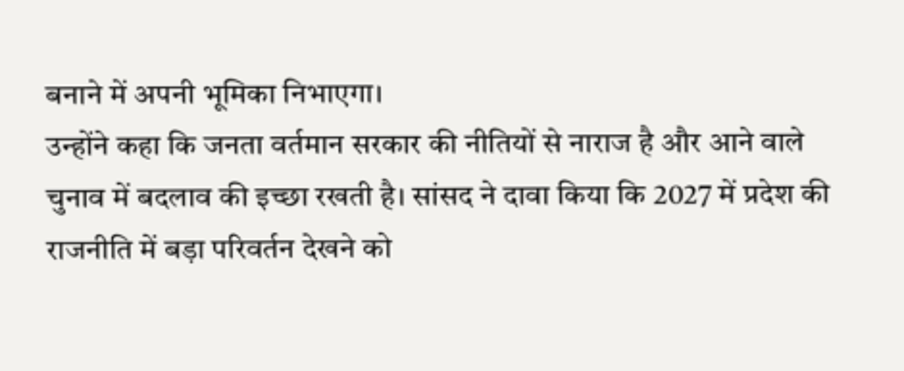बनाने में अपनी भूमिका निभाएगा।
उन्होंने कहा कि जनता वर्तमान सरकार की नीतियों से नाराज है और आने वाले चुनाव में बदलाव की इच्छा रखती है। सांसद ने दावा किया कि 2027 में प्रदेश की राजनीति में बड़ा परिवर्तन देखने को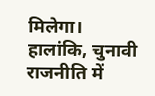मिलेगा।
हालांकि, चुनावी राजनीति में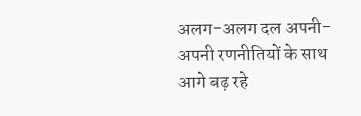अलग-अलग दल अपनी-अपनी रणनीतियों के साथ आगे बढ़ रहे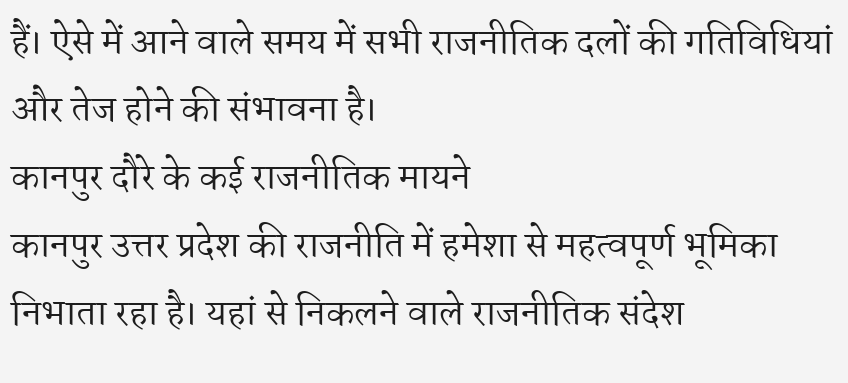हैं। ऐसे में आने वाले समय में सभी राजनीतिक दलों की गतिविधियां और तेज होने की संभावना है।
कानपुर दौरे के कई राजनीतिक मायने
कानपुर उत्तर प्रदेश की राजनीति में हमेशा से महत्वपूर्ण भूमिका निभाता रहा है। यहां से निकलने वाले राजनीतिक संदेश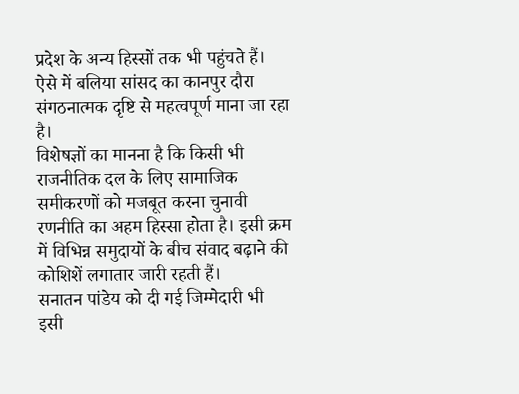प्रदेश के अन्य हिस्सों तक भी पहुंचते हैं। ऐसे में बलिया सांसद का कानपुर दौरा संगठनात्मक दृष्टि से महत्वपूर्ण माना जा रहा है।
विशेषज्ञों का मानना है कि किसी भी राजनीतिक दल के लिए सामाजिक समीकरणों को मजबूत करना चुनावी रणनीति का अहम हिस्सा होता है। इसी क्रम में विभिन्न समुदायों के बीच संवाद बढ़ाने की कोशिशें लगातार जारी रहती हैं।
सनातन पांडेय को दी गई जिम्मेदारी भी इसी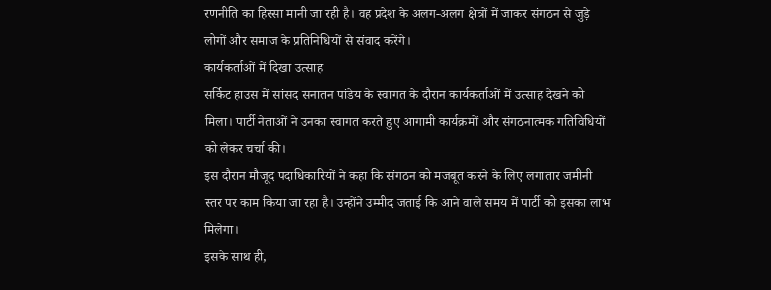रणनीति का हिस्सा मानी जा रही है। वह प्रदेश के अलग-अलग क्षेत्रों में जाकर संगठन से जुड़े लोगों और समाज के प्रतिनिधियों से संवाद करेंगे।
कार्यकर्ताओं में दिखा उत्साह
सर्किट हाउस में सांसद सनातन पांडेय के स्वागत के दौरान कार्यकर्ताओं में उत्साह देखने को मिला। पार्टी नेताओं ने उनका स्वागत करते हुए आगामी कार्यक्रमों और संगठनात्मक गतिविधियों को लेकर चर्चा की।
इस दौरान मौजूद पदाधिकारियों ने कहा कि संगठन को मजबूत करने के लिए लगातार जमीनी स्तर पर काम किया जा रहा है। उन्होंने उम्मीद जताई कि आने वाले समय में पार्टी को इसका लाभ मिलेगा।
इसके साथ ही,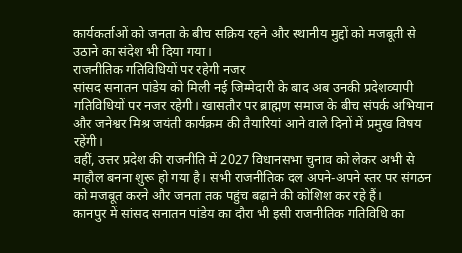कार्यकर्ताओं को जनता के बीच सक्रिय रहने और स्थानीय मुद्दों को मजबूती से उठाने का संदेश भी दिया गया।
राजनीतिक गतिविधियों पर रहेगी नजर
सांसद सनातन पांडेय को मिली नई जिम्मेदारी के बाद अब उनकी प्रदेशव्यापी गतिविधियों पर नजर रहेगी। खासतौर पर ब्राह्मण समाज के बीच संपर्क अभियान और जनेश्वर मिश्र जयंती कार्यक्रम की तैयारियां आने वाले दिनों में प्रमुख विषय रहेंगी।
वहीं, उत्तर प्रदेश की राजनीति में 2027 विधानसभा चुनाव को लेकर अभी से माहौल बनना शुरू हो गया है। सभी राजनीतिक दल अपने-अपने स्तर पर संगठन को मजबूत करने और जनता तक पहुंच बढ़ाने की कोशिश कर रहे हैं।
कानपुर में सांसद सनातन पांडेय का दौरा भी इसी राजनीतिक गतिविधि का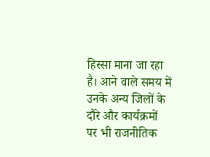हिस्सा माना जा रहा है। आने वाले समय में उनके अन्य जिलों के दौरे और कार्यक्रमों पर भी राजनीतिक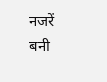नजरें बनी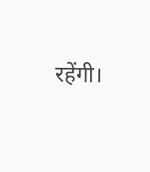रहेंगी।